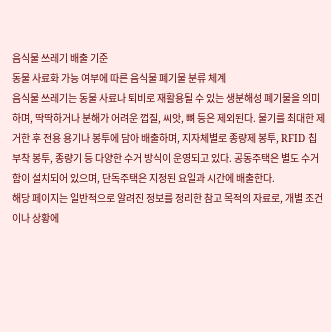음식물 쓰레기 배출 기준
동물 사료화 가능 여부에 따른 음식물 폐기물 분류 체계
음식물 쓰레기는 동물 사료나 퇴비로 재활용될 수 있는 생분해성 폐기물을 의미하며, 딱딱하거나 분해가 어려운 껍질, 씨앗, 뼈 등은 제외된다. 물기를 최대한 제거한 후 전용 용기나 봉투에 담아 배출하며, 지자체별로 종량제 봉투, RFID 칩 부착 봉투, 종량기 등 다양한 수거 방식이 운영되고 있다. 공동주택은 별도 수거함이 설치되어 있으며, 단독주택은 지정된 요일과 시간에 배출한다.
해당 페이지는 일반적으로 알려진 정보를 정리한 참고 목적의 자료로, 개별 조건이나 상황에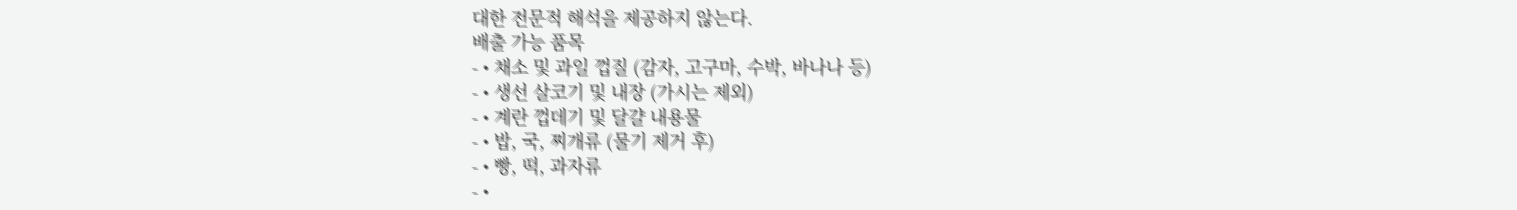대한 전문적 해석을 제공하지 않는다.
배출 가능 품목
- • 채소 및 과일 껍질 (감자, 고구마, 수박, 바나나 등)
- • 생선 살코기 및 내장 (가시는 제외)
- • 계란 껍데기 및 달걀 내용물
- • 밥, 국, 찌개류 (물기 제거 후)
- • 빵, 떡, 과자류
- •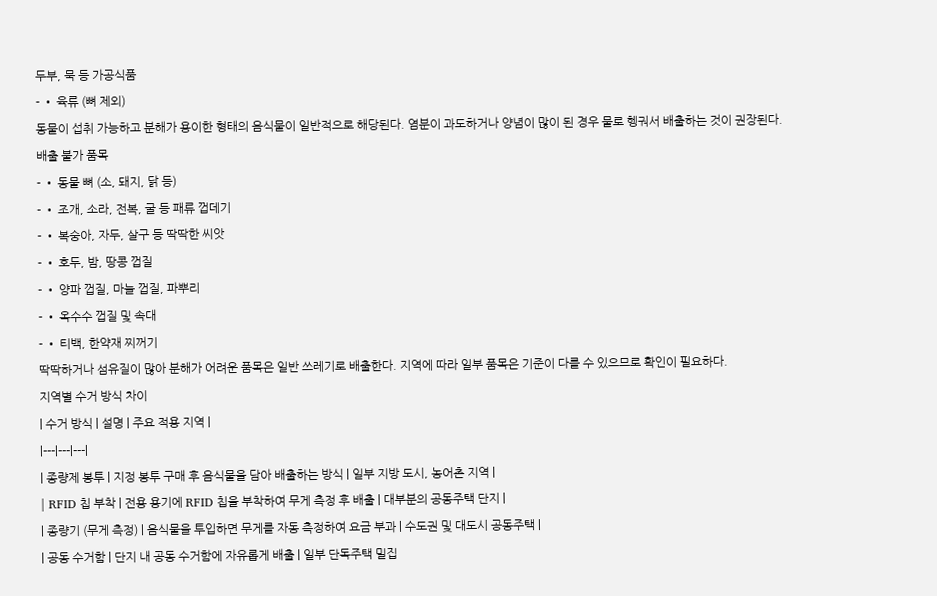두부, 묵 등 가공식품
- • 육류 (뼈 제외)
동물이 섭취 가능하고 분해가 용이한 형태의 음식물이 일반적으로 해당된다. 염분이 과도하거나 양념이 많이 된 경우 물로 헹궈서 배출하는 것이 권장된다.
배출 불가 품목
- • 동물 뼈 (소, 돼지, 닭 등)
- • 조개, 소라, 전복, 굴 등 패류 껍데기
- • 복숭아, 자두, 살구 등 딱딱한 씨앗
- • 호두, 밤, 땅콩 껍질
- • 양파 껍질, 마늘 껍질, 파뿌리
- • 옥수수 껍질 및 속대
- • 티백, 한약재 찌꺼기
딱딱하거나 섬유질이 많아 분해가 어려운 품목은 일반 쓰레기로 배출한다. 지역에 따라 일부 품목은 기준이 다를 수 있으므로 확인이 필요하다.
지역별 수거 방식 차이
| 수거 방식 | 설명 | 주요 적용 지역 |
|---|---|---|
| 종량제 봉투 | 지정 봉투 구매 후 음식물을 담아 배출하는 방식 | 일부 지방 도시, 농어촌 지역 |
| RFID 칩 부착 | 전용 용기에 RFID 칩을 부착하여 무게 측정 후 배출 | 대부분의 공동주택 단지 |
| 종량기 (무게 측정) | 음식물을 투입하면 무게를 자동 측정하여 요금 부과 | 수도권 및 대도시 공동주택 |
| 공동 수거함 | 단지 내 공동 수거함에 자유롭게 배출 | 일부 단독주택 밀집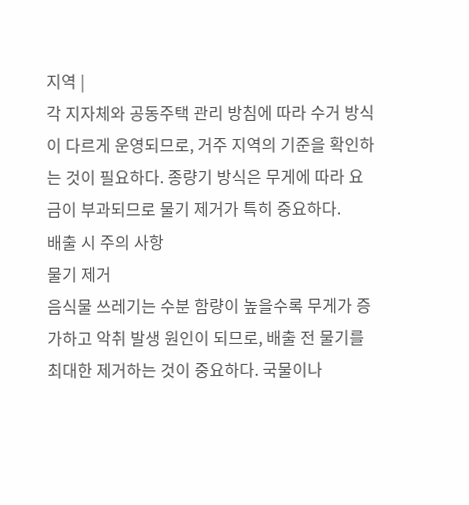지역 |
각 지자체와 공동주택 관리 방침에 따라 수거 방식이 다르게 운영되므로, 거주 지역의 기준을 확인하는 것이 필요하다. 종량기 방식은 무게에 따라 요금이 부과되므로 물기 제거가 특히 중요하다.
배출 시 주의 사항
물기 제거
음식물 쓰레기는 수분 함량이 높을수록 무게가 증가하고 악취 발생 원인이 되므로, 배출 전 물기를 최대한 제거하는 것이 중요하다. 국물이나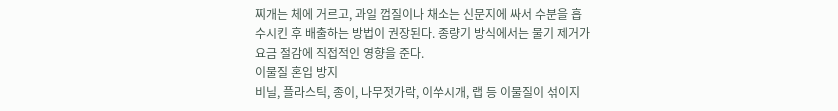찌개는 체에 거르고, 과일 껍질이나 채소는 신문지에 싸서 수분을 흡수시킨 후 배출하는 방법이 권장된다. 종량기 방식에서는 물기 제거가 요금 절감에 직접적인 영향을 준다.
이물질 혼입 방지
비닐, 플라스틱, 종이, 나무젓가락, 이쑤시개, 랩 등 이물질이 섞이지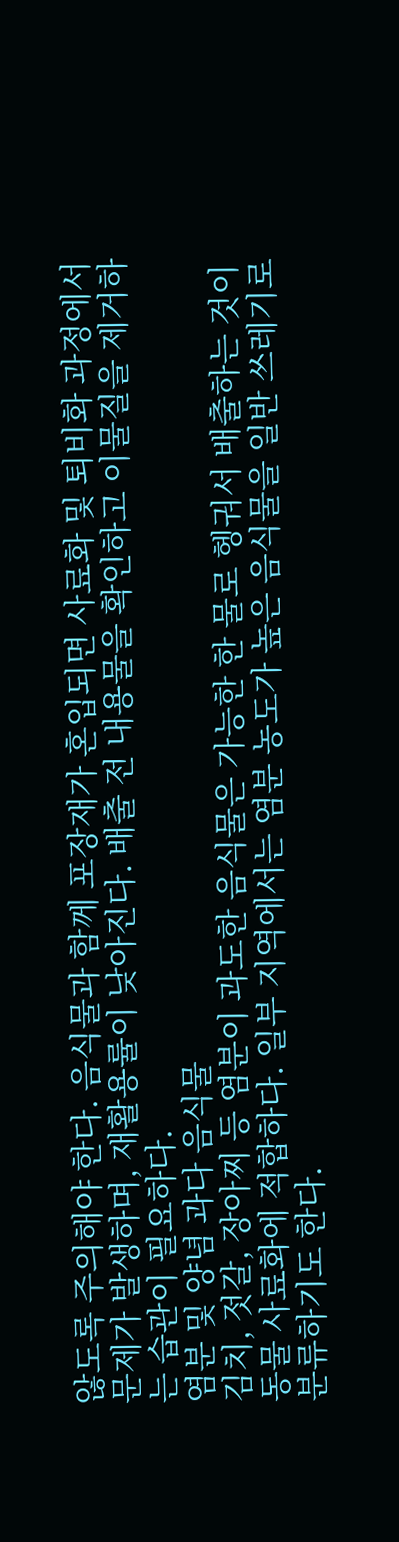않도록 주의해야 한다. 음식물과 함께 포장재가 혼입되면 사료화 및 퇴비화 과정에서 문제가 발생하며, 재활용률이 낮아진다. 배출 전 내용물을 확인하고 이물질을 제거하는 습관이 필요하다.
염분 및 양념 과다 음식물
김치, 젓갈, 장아찌 등 염분이 과도한 음식물은 가능한 한 물로 헹궈서 배출하는 것이 동물 사료화에 적합하다. 일부 지역에서는 염분 농도가 높은 음식물을 일반 쓰레기로 분류하기도 한다.